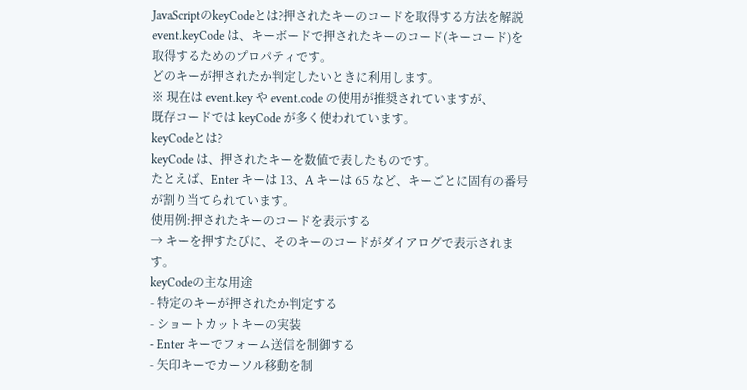JavaScriptのkeyCodeとは?押されたキーのコードを取得する方法を解説
event.keyCode は、キーボードで押されたキーのコード(キーコード)を取得するためのプロパティです。
どのキーが押されたか判定したいときに利用します。
※ 現在は event.key や event.code の使用が推奨されていますが、
既存コードでは keyCode が多く使われています。
keyCodeとは?
keyCode は、押されたキーを数値で表したものです。
たとえば、Enter キーは 13、A キーは 65 など、キーごとに固有の番号が割り当てられています。
使用例:押されたキーのコードを表示する
→ キーを押すたびに、そのキーのコードがダイアログで表示されます。
keyCodeの主な用途
- 特定のキーが押されたか判定する
- ショートカットキーの実装
- Enter キーでフォーム送信を制御する
- 矢印キーでカーソル移動を制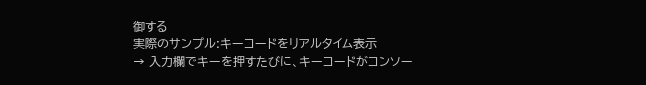御する
実際のサンプル:キーコードをリアルタイム表示
→ 入力欄でキーを押すたびに、キーコードがコンソー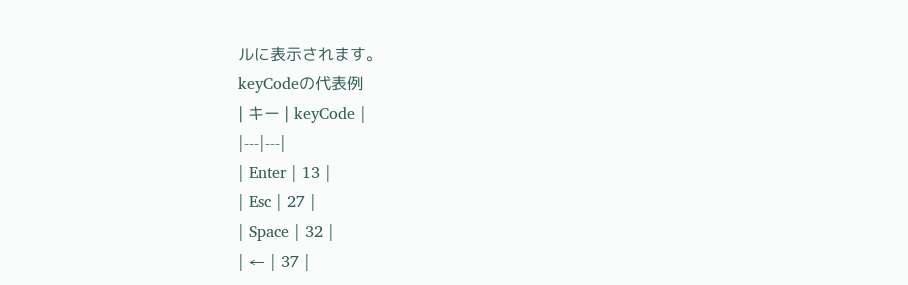ルに表示されます。
keyCodeの代表例
| キー | keyCode |
|---|---|
| Enter | 13 |
| Esc | 27 |
| Space | 32 |
| ← | 37 |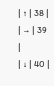| ↑ | 38 |
| → | 39 |
| ↓ | 40 |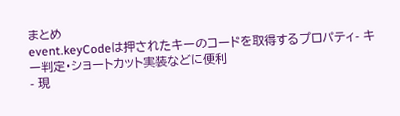まとめ
event.keyCodeは押されたキーのコードを取得するプロパティ- キー判定・ショートカット実装などに便利
- 現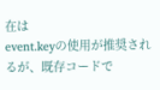在は
event.keyの使用が推奨されるが、既存コードで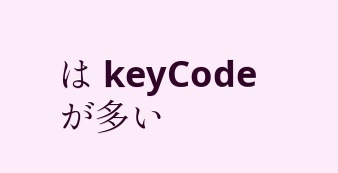は keyCode が多い